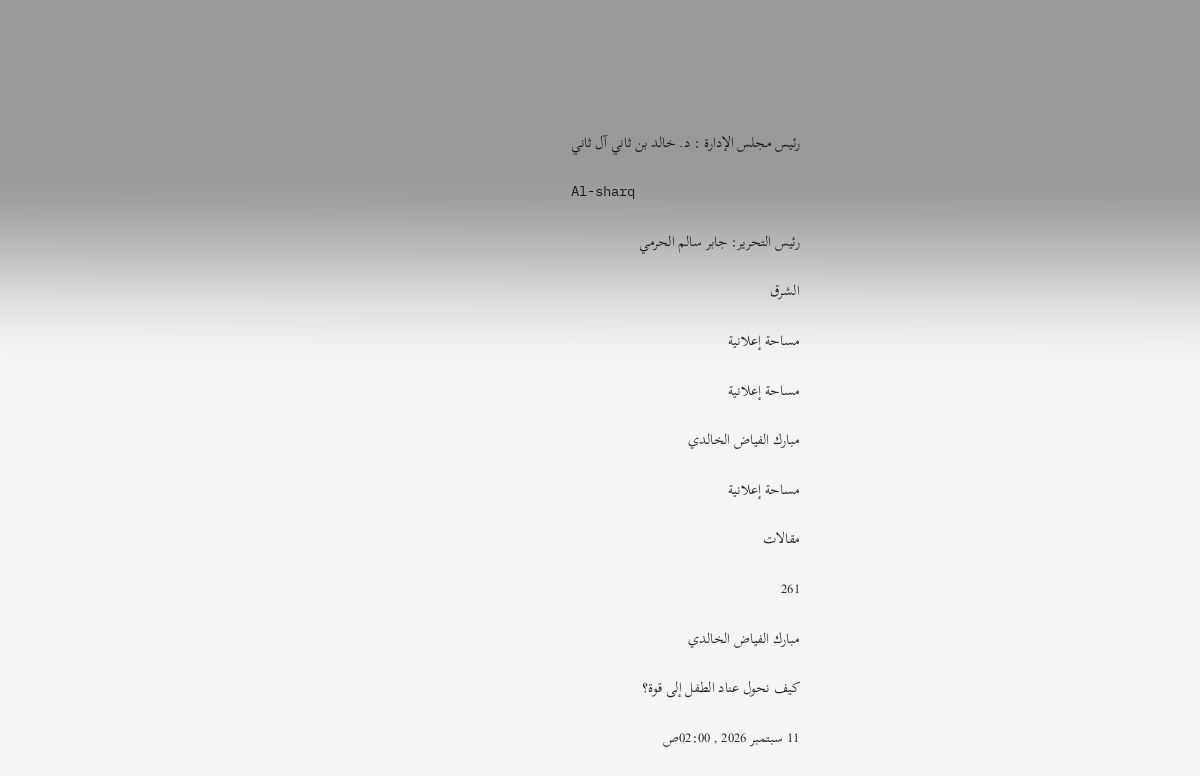رئيس مجلس الإدارة : د. خالد بن ثاني آل ثاني

Al-sharq

رئيس التحرير: جابر سالم الحرمي

الشرق

مساحة إعلانية

مساحة إعلانية

مبارك الفياض الخالدي

مساحة إعلانية

مقالات

261

مبارك الفياض الخالدي

كيف نحول عناد الطفل إلى قوة؟

11 سبتمبر 2026 , 02:00ص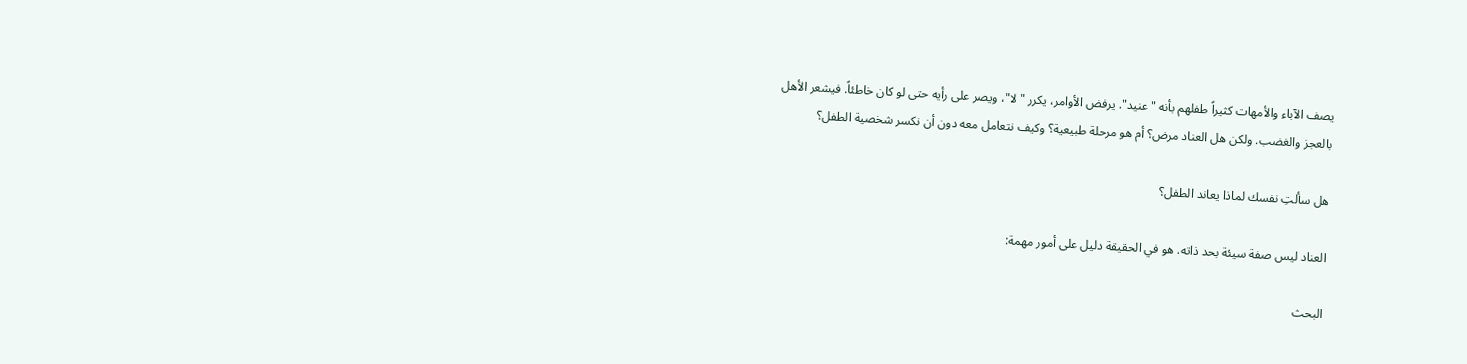يصف الآباء والأمهات كثيراً طفلهم بأنه "عنيد". يرفض الأوامر، يكرر "لا"، ويصر على رأيه حتى لو كان خاطئاً. فيشعر الأهل بالعجز والغضب. ولكن هل العناد مرض؟ أم هو مرحلة طبيعية؟ وكيف نتعامل معه دون أن نكسر شخصية الطفل؟

هل سألتِ نفسك لماذا يعاند الطفل؟

العناد ليس صفة سيئة بحد ذاته. هو في الحقيقة دليل على أمور مهمة:

البحث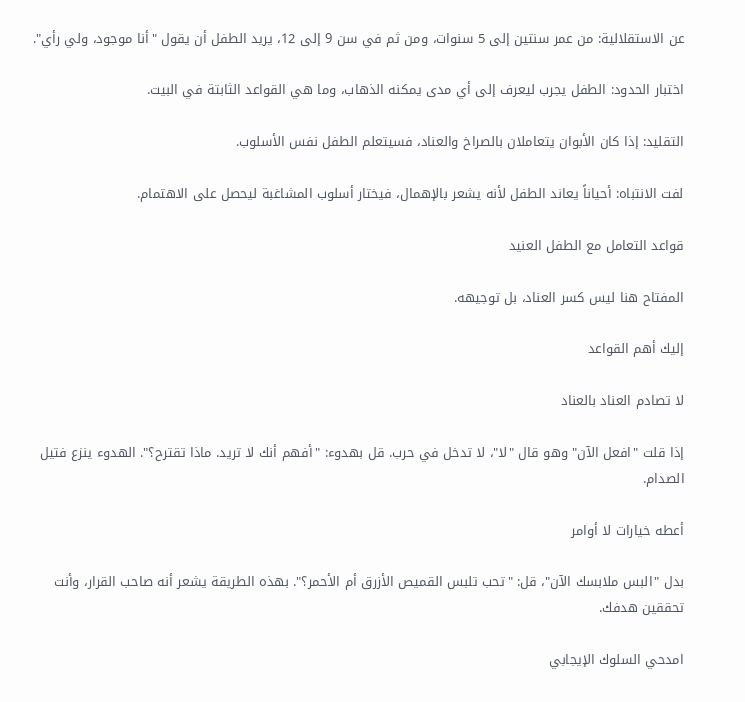عن الاستقلالية: من عمر سنتين إلى 5 سنوات، ومن ثم في سن 9 إلى 12، يريد الطفل أن يقول "أنا موجود، ولي رأي".

اختبار الحدود: الطفل يجرب ليعرف إلى أي مدى يمكنه الذهاب، وما هي القواعد الثابتة في البيت.

التقليد: إذا كان الأبوان يتعاملان بالصراخ والعناد، فسيتعلم الطفل نفس الأسلوب.

لفت الانتباه: أحياناً يعاند الطفل لأنه يشعر بالإهمال، فيختار أسلوب المشاغبة ليحصل على الاهتمام.

قواعد التعامل مع الطفل العنيد

المفتاح هنا ليس كسر العناد، بل توجيهه.

إليك أهم القواعد

لا تصادم العناد بالعناد

إذا قلت "افعل الآن" وهو قال "لا"، لا تدخل في حرب. قل بهدوء: "أفهم أنك لا تريد. ماذا تقترح؟". الهدوء ينزع فتيل الصدام.

أعطه خيارات لا أوامر

بدل "البس ملابسك الآن"، قل: "تحب تلبس القميص الأزرق أم الأحمر؟". بهذه الطريقة يشعر أنه صاحب القرار، وأنت تحققين هدفك.

امدحي السلوك الإيجابي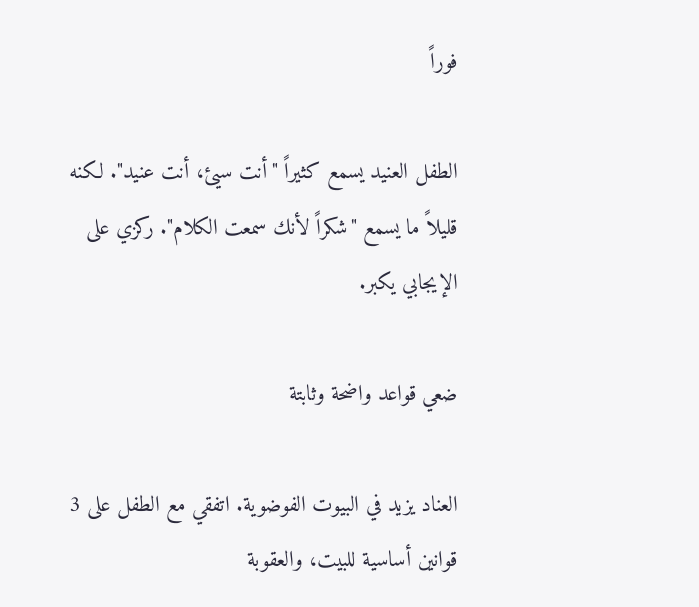فوراً

الطفل العنيد يسمع كثيراً "أنت سيئ، أنت عنيد". لكنه قليلاً ما يسمع "شكراً لأنك سمعت الكلام". ركزي على الإيجابي يكبر.

ضعي قواعد واضحة وثابتة

العناد يزيد في البيوت الفوضوية. اتفقي مع الطفل على 3 قوانين أساسية للبيت، والعقوبة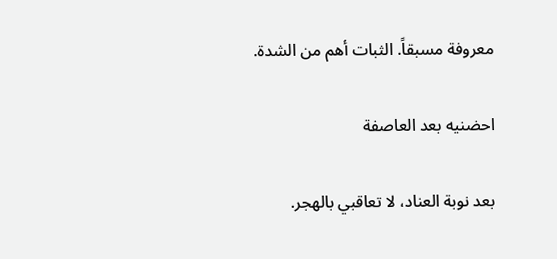معروفة مسبقاً. الثبات أهم من الشدة.

احضنيه بعد العاصفة

بعد نوبة العناد، لا تعاقبي بالهجر.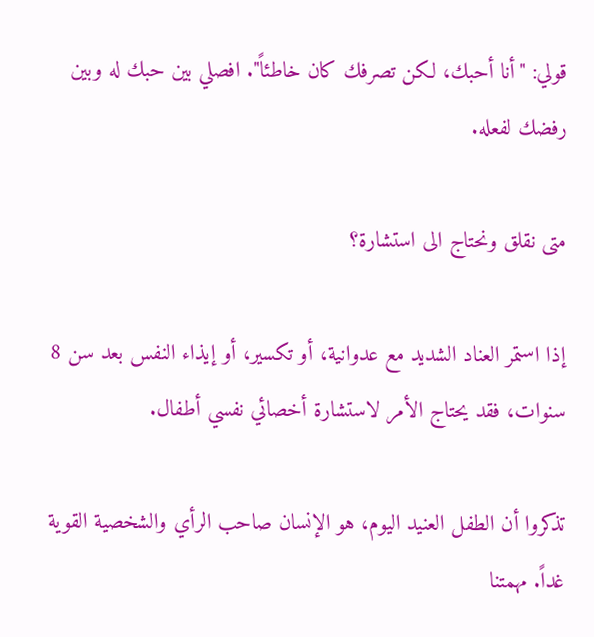قولي: "أنا أحبك، لكن تصرفك كان خاطئاً". افصلي بين حبك له وبين رفضك لفعله.

متى نقلق ونحتاج الى استشارة؟

إذا استمر العناد الشديد مع عدوانية، أو تكسير، أو إيذاء النفس بعد سن 8 سنوات، فقد يحتاج الأمر لاستشارة أخصائي نفسي أطفال.

تذكروا أن الطفل العنيد اليوم، هو الإنسان صاحب الرأي والشخصية القوية غداً. مهمتنا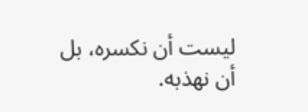ليست أن نكسره، بل أن نهذبه.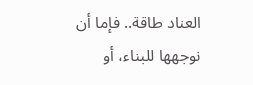العناد طاقة.. فإما أن نوجهها للبناء، أو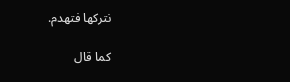نتركها فتهدم.

كما قال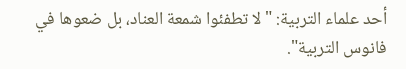أحد علماء التربية: "لا تطفئوا شمعة العناد، بل ضعوها في فانوس التربية".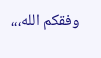وفقكم الله،،،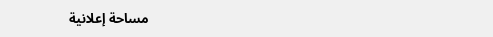مساحة إعلانية